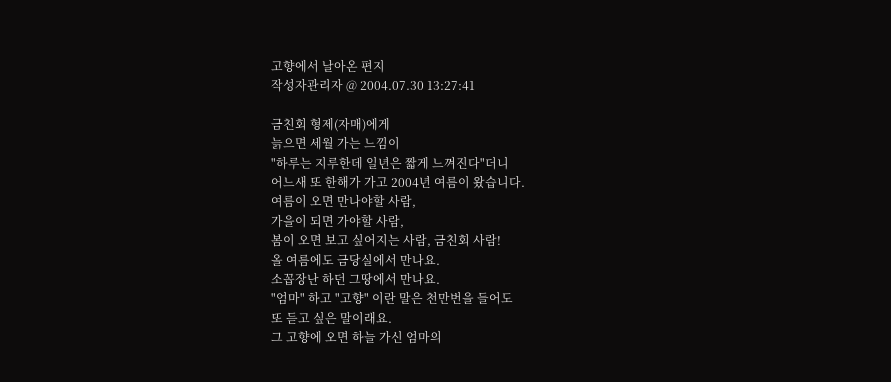고향에서 날아온 편지
작성자관리자 @ 2004.07.30 13:27:41

금친회 형제(자매)에게
늙으면 세월 가는 느낌이
"하루는 지루한데 일년은 짧게 느껴진다"더니
어느새 또 한해가 가고 2004년 여름이 왔습니다.
여름이 오면 만나야할 사람,
가을이 되면 가야할 사람,
봄이 오면 보고 싶어지는 사람, 금친회 사람!
올 여름에도 금당실에서 만나요.
소꼽장난 하던 그땅에서 만나요.
"엄마" 하고 "고향" 이란 말은 천만번을 들어도
또 듣고 싶은 말이래요.
그 고향에 오면 하늘 가신 엄마의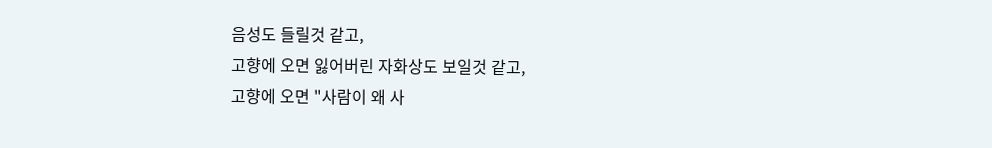음성도 들릴것 같고,
고향에 오면 잃어버린 자화상도 보일것 같고,
고향에 오면 "사람이 왜 사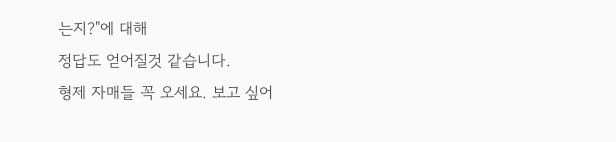는지?"에 대해
정답도 얻어질것 같습니다.
형제 자매들 꼭 오세요. 보고 싶어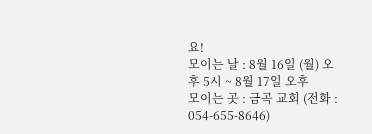요!
모이는 날 : 8월 16일 (월) 오후 5시 ~ 8월 17일 오후
모이는 곳 : 금곡 교회 (전화 : 054-655-8646)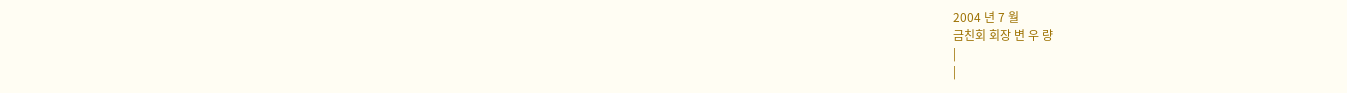2004 년 7 월
금친회 회장 변 우 량
|
|